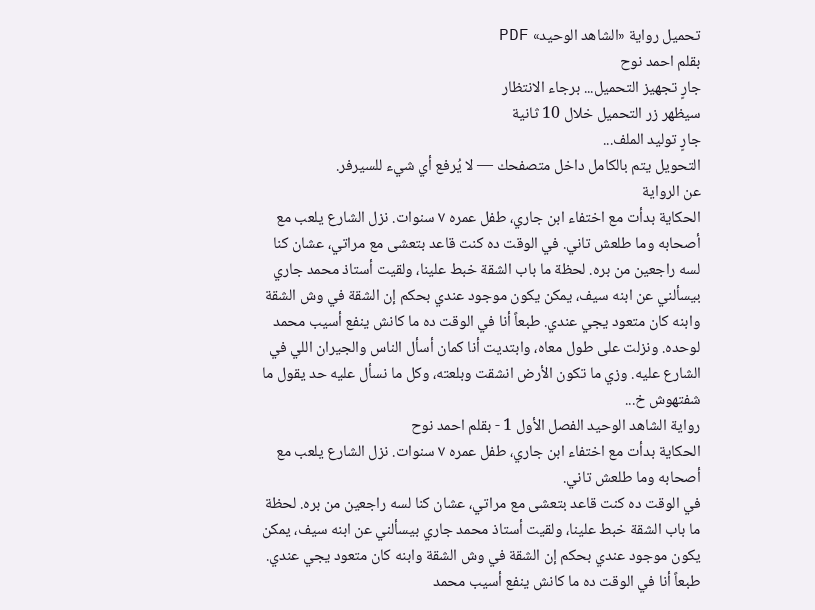تحميل رواية «الشاهد الوحيد» PDF
بقلم احمد نوح
جارٍ تجهيز التحميل... برجاء الانتظار
سيظهر زر التحميل خلال 10 ثانية
جارٍ توليد الملف...
التحويل يتم بالكامل داخل متصفحك — لا يُرفع أي شيء للسيرفر.
عن الرواية
الحكاية بدأت مع اختفاء ابن جاري، طفل عمره ٧ سنوات. نزل الشارع يلعب مع أصحابه وما طلعش تاني. في الوقت ده كنت قاعد بتعشى مع مراتي، عشان كنا لسه راجعين من بره. لحظة ما باب الشقة خبط علينا، ولقيت أستاذ محمد جاري بيسألني عن ابنه سيف، يمكن يكون موجود عندي بحكم إن الشقة في وش الشقة وابنه كان متعود يجي عندي. طبعاً أنا في الوقت ده ما كانش ينفع أسيب محمد لوحده. ونزلت على طول معاه، وابتديت أنا كمان أسأل الناس والجيران اللي في الشارع عليه. وزي ما تكون الأرض انشقت وبلعته، وكل ما نسأل عليه حد يقول ما شفتهوش خ...
رواية الشاهد الوحيد الفصل الأول 1 - بقلم احمد نوح
الحكاية بدأت مع اختفاء ابن جاري، طفل عمره ٧ سنوات. نزل الشارع يلعب مع أصحابه وما طلعش تاني.
في الوقت ده كنت قاعد بتعشى مع مراتي، عشان كنا لسه راجعين من بره. لحظة ما باب الشقة خبط علينا، ولقيت أستاذ محمد جاري بيسألني عن ابنه سيف، يمكن يكون موجود عندي بحكم إن الشقة في وش الشقة وابنه كان متعود يجي عندي.
طبعاً أنا في الوقت ده ما كانش ينفع أسيب محمد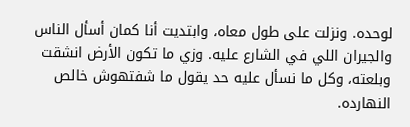لوحده. ونزلت على طول معاه، وابتديت أنا كمان أسأل الناس والجيران اللي في الشارع عليه. وزي ما تكون الأرض انشقت وبلعته، وكل ما نسأل عليه حد يقول ما شفتهوش خالص النهارده.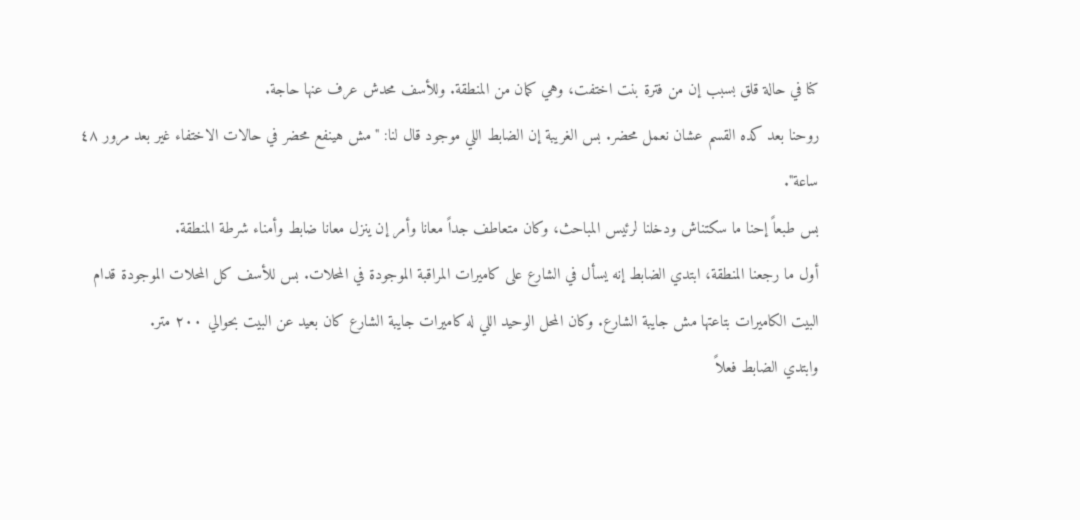كنا في حالة قلق بسبب إن من فترة بنت اختفت، وهي كمان من المنطقة. وللأسف محدش عرف عنها حاجة.
روحنا بعد كده القسم عشان نعمل محضر. بس الغريبة إن الضابط اللي موجود قال لنا: "مش هينفع محضر في حالات الاختفاء غير بعد مرور ٤٨ ساعة".
بس طبعاً إحنا ما سكتناش ودخلنا لرئيس المباحث، وكان متعاطف جداً معانا وأمر إن ينزل معانا ضابط وأمناء شرطة المنطقة.
أول ما رجعنا المنطقة، ابتدي الضابط إنه يسأل في الشارع على كاميرات المراقبة الموجودة في المحلات. بس للأسف كل المحلات الموجودة قدام البيت الكاميرات بتاعتها مش جايبة الشارع. وكان المحل الوحيد اللي له كاميرات جايبة الشارع كان بعيد عن البيت بحوالي ٢٠٠ متر.
وابتدي الضابط فعلاً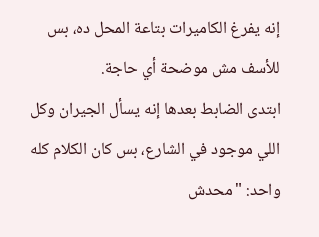إنه يفرغ الكاميرات بتاعة المحل ده، بس للأسف مش موضحة أي حاجة.
ابتدى الضابط بعدها إنه يسأل الجيران وكل اللي موجود في الشارع، بس كان الكلام كله واحد: "محدش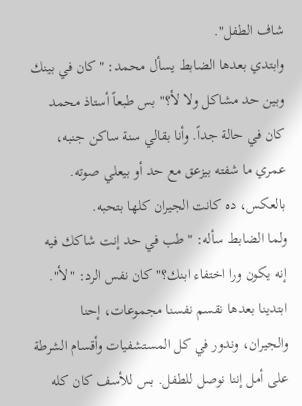شاف الطفل".
وابتدي بعدها الضابط يسأل محمد: "كان في بينك وبين حد مشاكل ولا لأ؟" بس طبعاً أستاذ محمد كان في حالة جداً. وأنا بقالي سنة ساكن جنبه، عمري ما شفته بيزعق مع حد أو بيعلي صوته. بالعكس، ده كانت الجيران كلها بتحبه.
ولما الضابط سأله: "طب في حد إنت شاكك فيه إنه يكون ورا اختفاء ابنك؟" كان نفس الرد: "لأ".
ابتدينا بعدها نقسم نفسنا مجموعات، إحنا والجيران، وندور في كل المستشفيات وأقسام الشرطة على أمل إننا نوصل للطفل. بس للأسف كان كله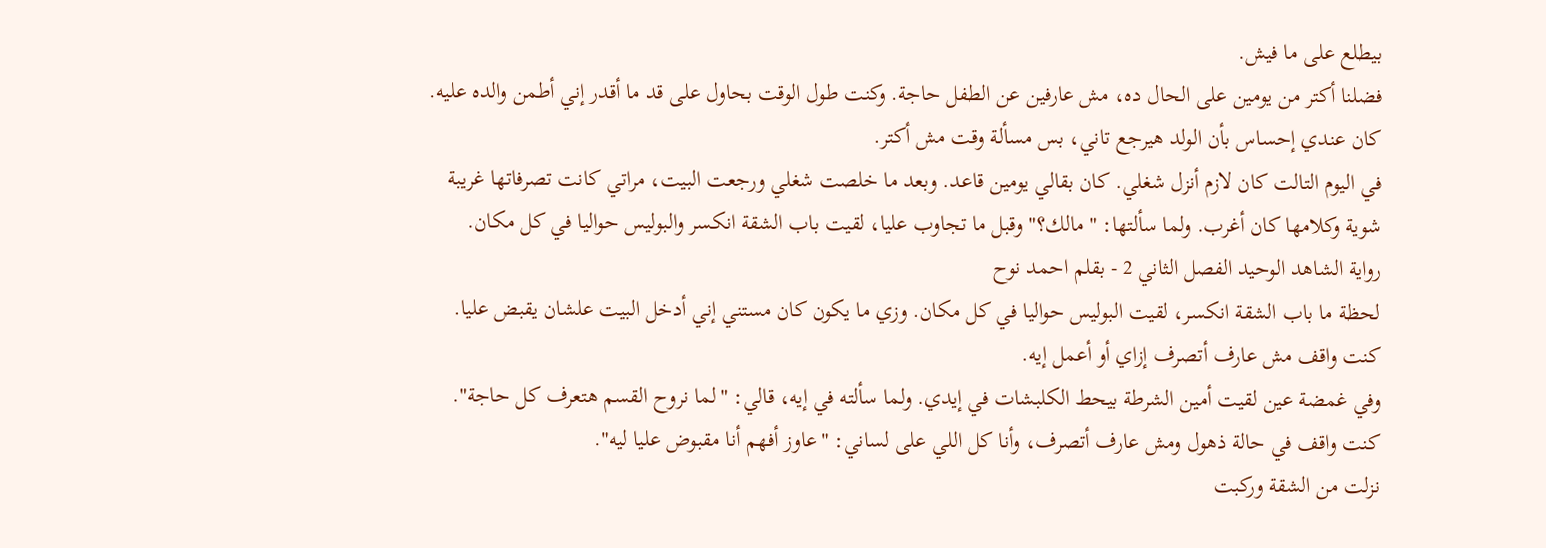بيطلع على ما فيش.
فضلنا أكتر من يومين على الحال ده، مش عارفين عن الطفل حاجة. وكنت طول الوقت بحاول على قد ما أقدر إني أطمن والده عليه. كان عندي إحساس بأن الولد هيرجع تاني، بس مسألة وقت مش أكتر.
في اليوم التالت كان لازم أنزل شغلي. كان بقالي يومين قاعد. وبعد ما خلصت شغلي ورجعت البيت، مراتي كانت تصرفاتها غريبة شوية وكلامها كان أغرب. ولما سألتها: "مالك؟" وقبل ما تجاوب عليا، لقيت باب الشقة انكسر والبوليس حواليا في كل مكان.
رواية الشاهد الوحيد الفصل الثاني 2 - بقلم احمد نوح
لحظة ما باب الشقة انكسر، لقيت البوليس حواليا في كل مكان. وزي ما يكون كان مستني إني أدخل البيت علشان يقبض عليا. كنت واقف مش عارف أتصرف إزاي أو أعمل إيه.
وفي غمضة عين لقيت أمين الشرطة بيحط الكلبشات في إيدي. ولما سألته في إيه، قالي: "لما نروح القسم هتعرف كل حاجة".
كنت واقف في حالة ذهول ومش عارف أتصرف، وأنا كل اللي على لساني: "عاوز أفهم أنا مقبوض عليا ليه".
نزلت من الشقة وركبت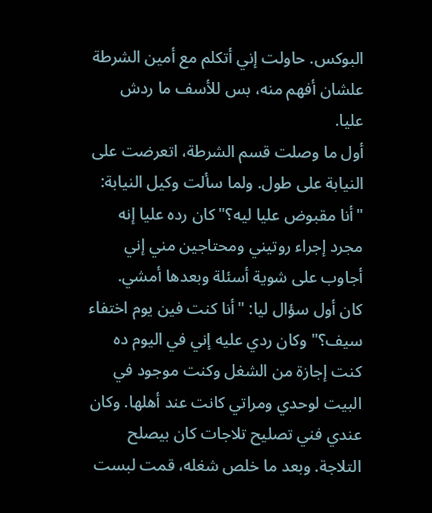البوكس. حاولت إني أتكلم مع أمين الشرطة علشان أفهم منه، بس للأسف ما ردش عليا.
أول ما وصلت قسم الشرطة، اتعرضت على النيابة على طول. ولما سألت وكيل النيابة: "أنا مقبوض عليا ليه؟" كان رده عليا إنه مجرد إجراء روتيني ومحتاجين مني إني أجاوب على شوية أسئلة وبعدها أمشي.
كان أول سؤال ليا: "أنا كنت فين يوم اختفاء سيف؟" وكان ردي عليه إني في اليوم ده كنت إجازة من الشغل وكنت موجود في البيت لوحدي ومراتي كانت عند أهلها. وكان عندي فني تصليح تلاجات كان بيصلح التلاجة. وبعد ما خلص شغله، قمت لبست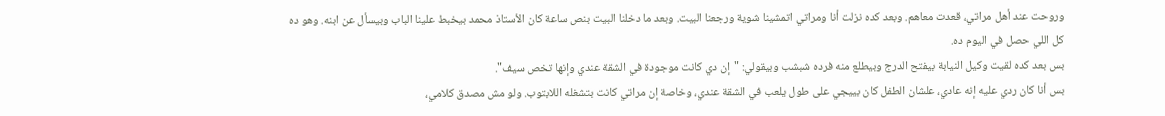وروحت عند أهل مراتي، قعدت معاهم. وبعد كده نزلت أنا ومراتي اتمشينا شوية ورجعنا البيت. وبعد ما دخلنا البيت بنص ساعة كان الأستاذ محمد بيخبط علينا الباب وبيسأل عن ابنه. وهو ده كل اللي حصل في اليوم ده.
بس بعد كده لقيت وكيل النيابة بيفتح الدرج وبيطلع منه فرده شبشب وبيقولي: "إن دي كانت موجودة في الشقة عندي وإنها تخص سيف".
بس أنا كان ردي عليه إنه عادي، علشان الطفل كان بييجي على طول يلعب في الشقة عندي، وخاصة إن مراتي كانت بتشغله اللابتوب. ولو مش مصدق كلامي،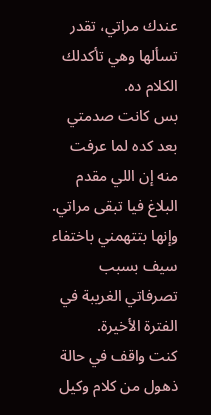عندك مراتي، تقدر تسألها وهي تأكدلك الكلام ده.
بس كانت صدمتي بعد كده لما عرفت منه إن اللي مقدم البلاغ فيا تبقى مراتي. وإنها بتتهمني باختفاء سيف بسبب تصرفاتي الغريبة في الفترة الأخيرة.
كنت واقف في حالة ذهول من كلام وكيل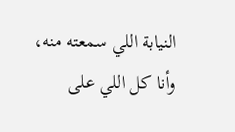النيابة اللي سمعته منه، وأنا كل اللي على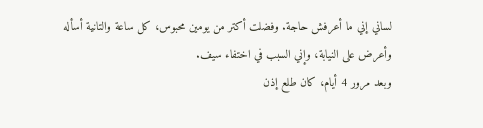لساني إني ما أعرفش حاجة. وفضلت أكتر من يومين محبوس، كل ساعة والتانية أسأله وأعرض على النيابة، وإني السبب في اختفاء سيف.
وبعد مرور 4 أيام، كان طلع إذن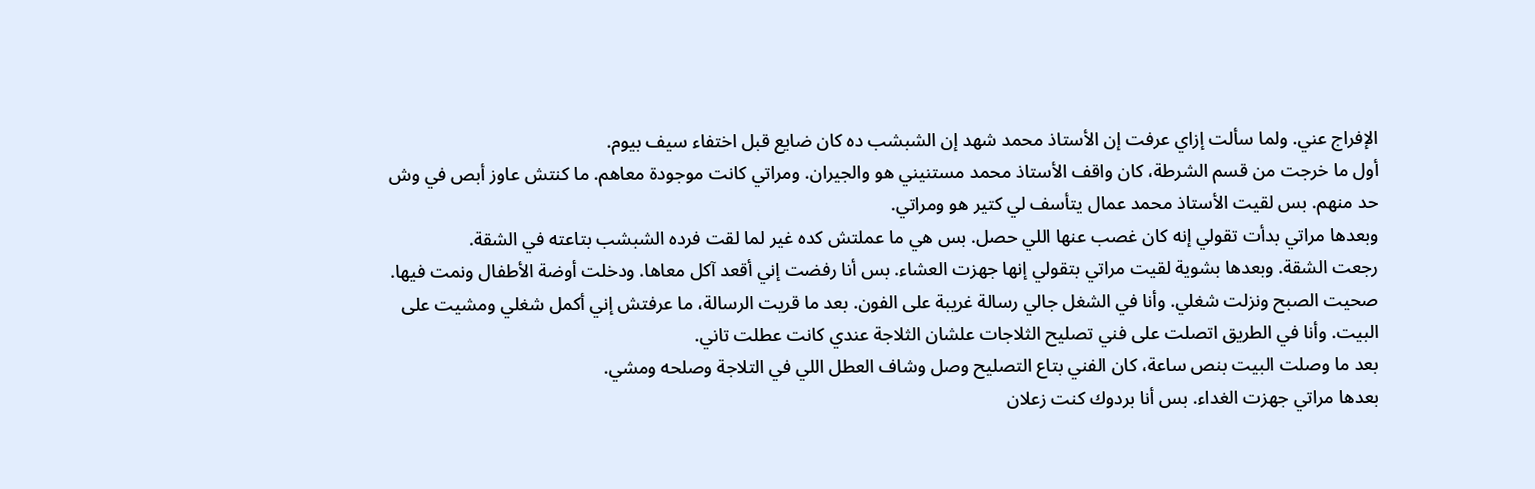الإفراج عني. ولما سألت إزاي عرفت إن الأستاذ محمد شهد إن الشبشب ده كان ضايع قبل اختفاء سيف بيوم.
أول ما خرجت من قسم الشرطة، كان واقف الأستاذ محمد مستنيني هو والجيران. ومراتي كانت موجودة معاهم. ما كنتش عاوز أبص في وش حد منهم. بس لقيت الأستاذ محمد عمال يتأسف لي كتير هو ومراتي.
وبعدها مراتي بدأت تقولي إنه كان غصب عنها اللي حصل. بس هي ما عملتش كده غير لما لقت فرده الشبشب بتاعته في الشقة.
رجعت الشقة. وبعدها بشوية لقيت مراتي بتقولي إنها جهزت العشاء. بس أنا رفضت إني أقعد آكل معاها. ودخلت أوضة الأطفال ونمت فيها.
صحيت الصبح ونزلت شغلي. وأنا في الشغل جالي رسالة غريبة على الفون. بعد ما قريت الرسالة، ما عرفتش إني أكمل شغلي ومشيت على البيت. وأنا في الطريق اتصلت على فني تصليح الثلاجات علشان الثلاجة عندي كانت عطلت تاني.
بعد ما وصلت البيت بنص ساعة، كان الفني بتاع التصليح وصل وشاف العطل اللي في التلاجة وصلحه ومشي.
بعدها مراتي جهزت الغداء. بس أنا بردوك كنت زعلان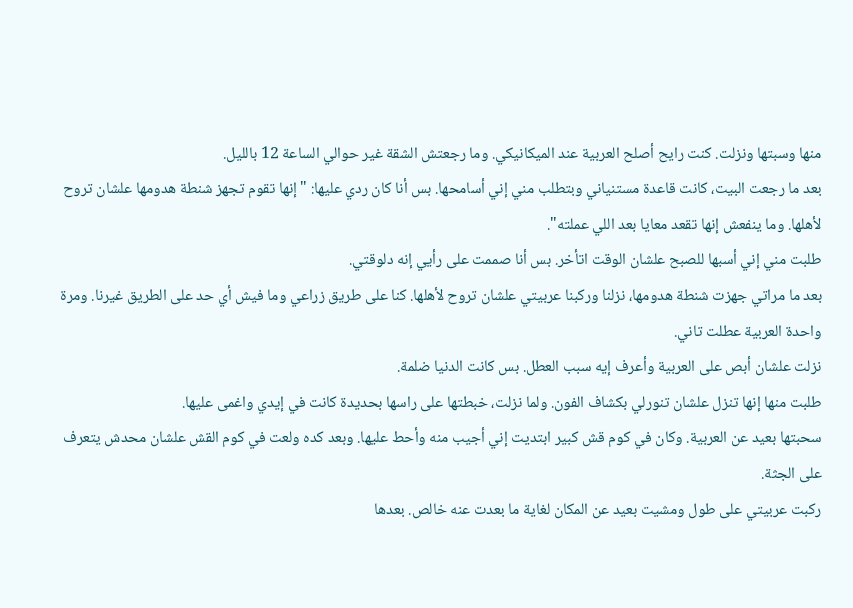منها وسبتها ونزلت. كنت رايح أصلح العربية عند الميكانيكي. وما رجعتش الشقة غير حوالي الساعة 12 بالليل.
بعد ما رجعت البيت، كانت قاعدة مستنياني وبتطلب مني إني أسامحها. بس أنا كان ردي عليها: "إنها تقوم تجهز شنطة هدومها علشان تروح لأهلها. وما ينفعش إنها تقعد معايا بعد اللي عملته".
طلبت مني إني أسبها للصبح علشان الوقت اتأخر. بس أنا صممت على رأيي إنه دلوقتي.
بعد ما مراتي جهزت شنطة هدومها، نزلنا وركبنا عربيتي علشان تروح لأهلها. كنا على طريق زراعي وما فيش أي حد على الطريق غيرنا. ومرة واحدة العربية عطلت تاني.
نزلت علشان أبص على العربية وأعرف إيه سبب العطل. بس كانت الدنيا ضلمة.
طلبت منها إنها تنزل علشان تنورلي بكشاف الفون. ولما نزلت، خبطتها على راسها بحديدة كانت في إيدي واغمى عليها.
سحبتها بعيد عن العربية. وكان في كوم قش كبير ابتديت إني أجيب منه وأحط عليها. وبعد كده ولعت في كوم القش علشان محدش يتعرف على الجثة.
ركبت عربيتي على طول ومشيت بعيد عن المكان لغاية ما بعدت عنه خالص. بعدها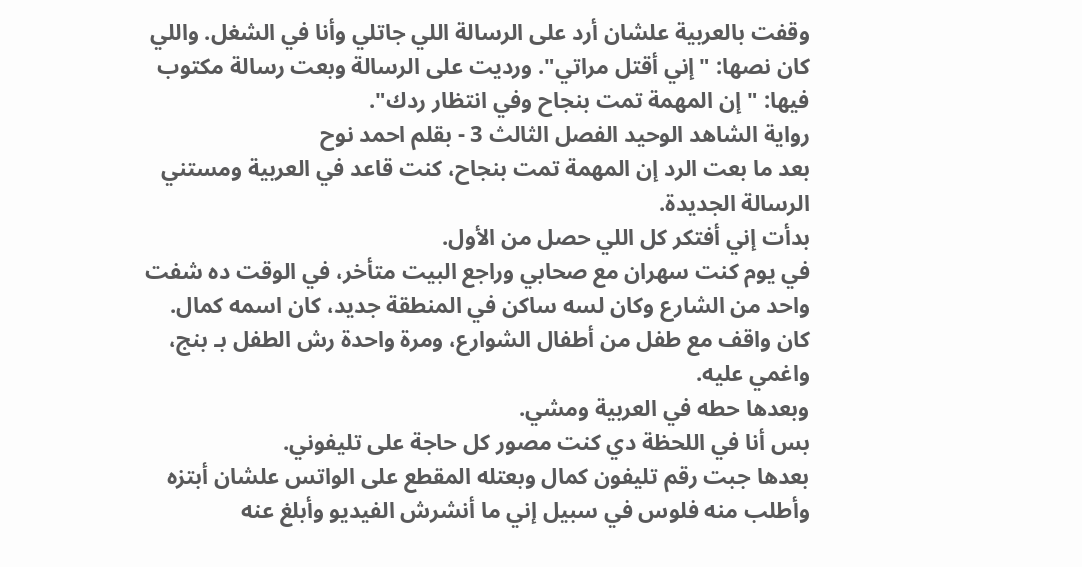وقفت بالعربية علشان أرد على الرسالة اللي جاتلي وأنا في الشغل. واللي كان نصها: "إني أقتل مراتي". ورديت على الرسالة وبعت رسالة مكتوب فيها: "إن المهمة تمت بنجاح وفي انتظار ردك".
رواية الشاهد الوحيد الفصل الثالث 3 - بقلم احمد نوح
بعد ما بعت الرد إن المهمة تمت بنجاح، كنت قاعد في العربية ومستني الرسالة الجديدة.
بدأت إني أفتكر كل اللي حصل من الأول.
في يوم كنت سهران مع صحابي وراجع البيت متأخر، في الوقت ده شفت واحد من الشارع وكان لسه ساكن في المنطقة جديد، كان اسمه كمال.
كان واقف مع طفل من أطفال الشوارع، ومرة واحدة رش الطفل بـ بنج، واغمي عليه.
وبعدها حطه في العربية ومشي.
بس أنا في اللحظة دي كنت مصور كل حاجة على تليفوني.
بعدها جبت رقم تليفون كمال وبعتله المقطع على الواتس علشان أبتزه وأطلب منه فلوس في سبيل إني ما أنشرش الفيديو وأبلغ عنه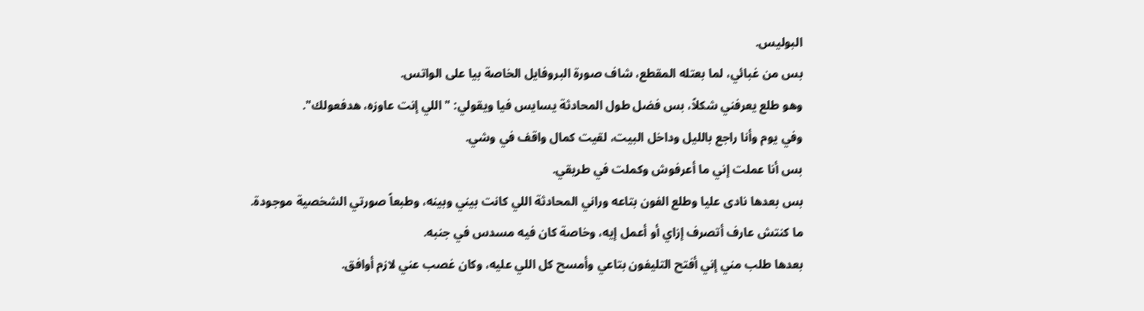البوليس.
بس من غبائي، لما بعتله المقطع، شاف صورة البروفايل الخاصة بيا على الواتس.
وهو طلع يعرفني شكلاً، بس فضل طول المحادثة يسايس فيا ويقولي: "اللي إنت عاوزه، هدفعولك".
وفي يوم وأنا راجع بالليل وداخل البيت، لقيت كمال واقف في وشي.
بس أنا عملت إني ما أعرفوش وكملت في طريقي.
بس بعدها نادى عليا وطلع الفون بتاعه وراني المحادثة اللي كانت بيني وبينه، وطبعاً صورتي الشخصية موجودة.
ما كنتش عارف أتصرف إزاي أو أعمل إيه، وخاصة كان فيه مسدس في جنبه.
بعدها طلب مني إني أفتح التليفون بتاعي وأمسح كل اللي عليه، وكان غصب عني لازم أوافق.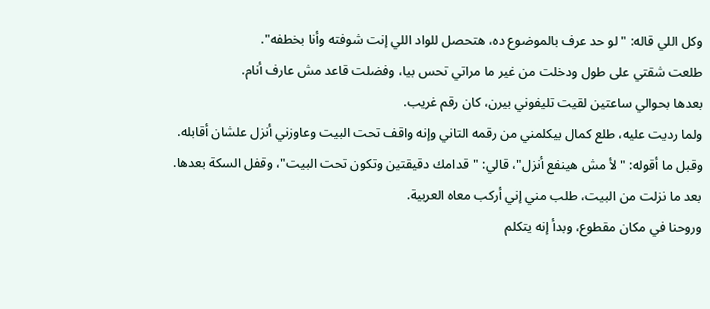وكل اللي قاله: "لو حد عرف بالموضوع ده، هتحصل للواد اللي إنت شوفته وأنا بخطفه".
طلعت شقتي على طول ودخلت من غير ما مراتي تحس بيا، وفضلت قاعد مش عارف أنام.
بعدها بحوالي ساعتين لقيت تليفوني بيرن، كان رقم غريب.
ولما رديت عليه، طلع كمال بيكلمني من رقمه التاني وإنه واقف تحت البيت وعاوزني أنزل علشان أقابله.
وقبل ما أقوله: "لأ مش هينفع أنزل"، قالي: "قدامك دقيقتين وتكون تحت البيت"، وقفل السكة بعدها.
بعد ما نزلت من البيت، طلب مني إني أركب معاه العربية.
وروحنا في مكان مقطوع، وبدأ إنه يتكلم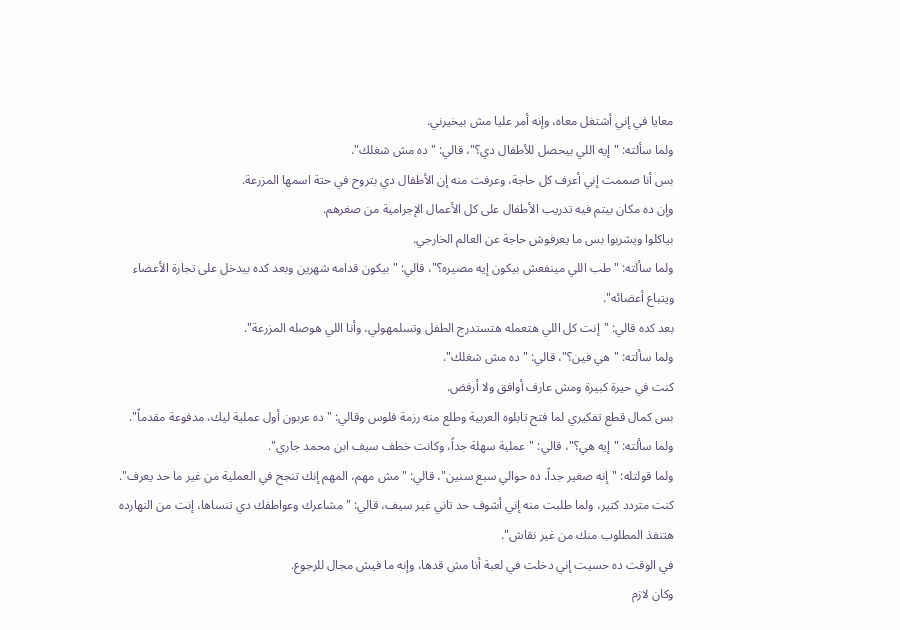معايا في إني أشتغل معاه، وإنه أمر عليا مش بيخيرني.
ولما سألته: "إيه اللي بيحصل للأطفال دي؟"، قالي: "ده مش شغلك".
بس أنا صممت إني أعرف كل حاجة، وعرفت منه إن الأطفال دي بتروح في حتة اسمها المزرعة.
وإن ده مكان بيتم فيه تدريب الأطفال على كل الأعمال الإجرامية من صغرهم.
بياكلوا ويشربوا بس ما يعرفوش حاجة عن العالم الخارجي.
ولما سألته: "طب اللي مينفعش بيكون إيه مصيره؟"، قالي: "بيكون قدامه شهرين وبعد كده بيدخل على تجارة الأعضاء ويتباع أعضائه".
بعد كده قالي: "إنت كل اللي هتعمله هتستدرج الطفل وتسلمهولي، وأنا اللي هوصله المزرعة".
ولما سألته: "هي فين؟"، قالي: "ده مش شغلك".
كنت في حيرة كبيرة ومش عارف أوافق ولا أرفض.
بس كمال قطع تفكيري لما فتح تابلوه العربية وطلع منه رزمة فلوس وقالي: "ده عربون أول عملية ليك، مدفوعة مقدماً".
ولما سألته: "إيه هي؟"، قالي: "عملية سهلة جداً، وكانت خطف سيف ابن محمد جاري".
ولما قولتله: "إنه صغير جداً، ده حوالي سبع سنين"، قالي: "مش مهم، المهم إنك تنجح في العملية من غير ما حد يعرف".
كنت متردد كتير، ولما طلبت منه إني أشوف حد تاني غير سيف، قالي: "مشاعرك وعواطفك دي تنساها، إنت من النهارده هتنفذ المطلوب منك من غير نقاش".
في الوقت ده حسيت إني دخلت في لعبة أنا مش قدها، وإنه ما فيش مجال للرجوع.
وكان لازم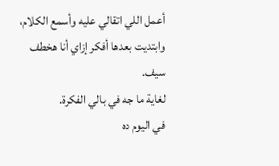أعمل اللي اتقالي عليه وأسمع الكلام، وابتديت بعدها أفكر إزاي أنا هخطف سيف.
لغاية ما جه في بالي الفكرة.
في اليوم ده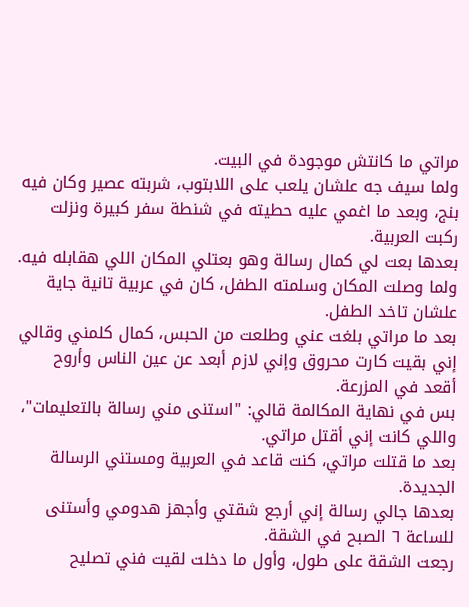مراتي ما كانتش موجودة في البيت.
ولما سيف جه علشان يلعب على اللابتوب، شربته عصير وكان فيه بنج، وبعد ما اغمي عليه حطيته في شنطة سفر كبيرة ونزلت ركبت العربية.
بعدها بعت لي كمال رسالة وهو بعتلي المكان اللي هقابله فيه.
ولما وصلت المكان وسلمته الطفل، كان في عربية تانية جاية علشان تاخد الطفل.
بعد ما مراتي بلغت عني وطلعت من الحبس، كمال كلمني وقالي إني بقيت كارت محروق وإني لازم أبعد عن عين الناس وأروح أقعد في المزرعة.
بس في نهاية المكالمة قالي: "استنى مني رسالة بالتعليمات"، واللي كانت إني أقتل مراتي.
بعد ما قتلت مراتي، كنت قاعد في العربية ومستني الرسالة الجديدة.
بعدها جالي رسالة إني أرجع شقتي وأجهز هدومي وأستنى للساعة ٦ الصبح في الشقة.
رجعت الشقة على طول، وأول ما دخلت لقيت فني تصليح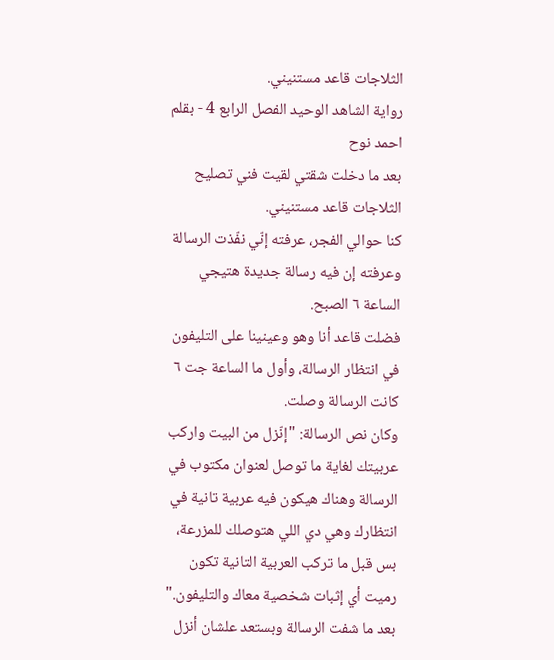الثلاجات قاعد مستنيني.
رواية الشاهد الوحيد الفصل الرابع 4 - بقلم احمد نوح
بعد ما دخلت شقتي لقيت فني تصليح الثلاجات قاعد مستنيني.
كنا حوالي الفجر، عرفته إنّي نفّذت الرسالة وعرفته إن فيه رسالة جديدة هتيجي الساعة ٦ الصبح.
فضلت قاعد أنا وهو وعينينا على التليفون في انتظار الرسالة، وأول ما الساعة جت ٦ كانت الرسالة وصلت.
وكان نص الرسالة: "إنّزل من البيت واركب عربيتك لغاية ما توصل لعنوان مكتوب في الرسالة وهناك هيكون فيه عربية تانية في انتظارك وهي دي اللي هتوصلك للمزرعة، بس قبل ما تركب العربية التانية تكون رميت أي إثبات شخصية معاك والتليفون."
بعد ما شفت الرسالة وبستعد علشان أنزل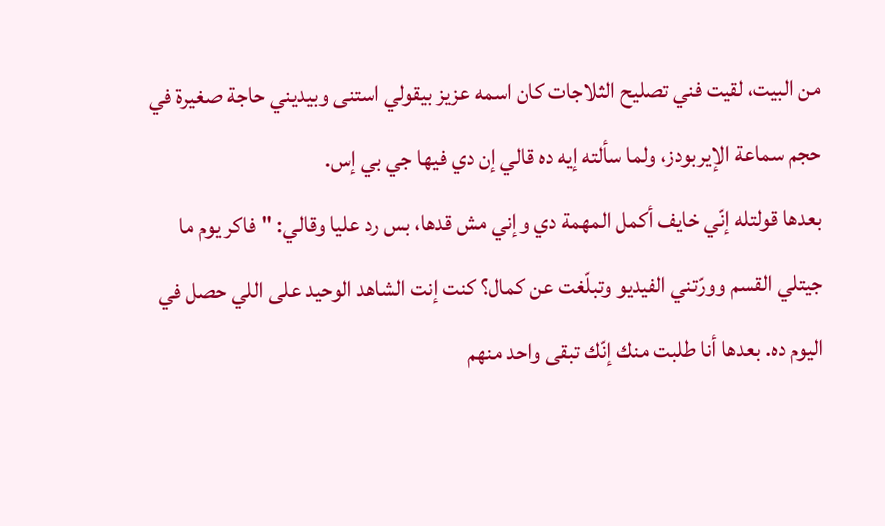من البيت، لقيت فني تصليح الثلاجات كان اسمه عزيز بيقولي استنى وبيديني حاجة صغيرة في حجم سماعة الإيربودز، ولما سألته إيه ده قالي إن دي فيها جي بي إس.
بعدها قولتله إنّي خايف أكمل المهمة دي وإني مش قدها، بس رد عليا وقالي: "فاكر يوم ما جيتلي القسم وورّتني الفيديو وتبلّغت عن كمال؟ كنت إنت الشاهد الوحيد على اللي حصل في اليوم ده. بعدها أنا طلبت منك إنّك تبقى واحد منهم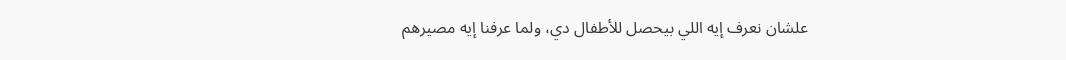علشان نعرف إيه اللي بيحصل للأطفال دي، ولما عرفنا إيه مصيرهم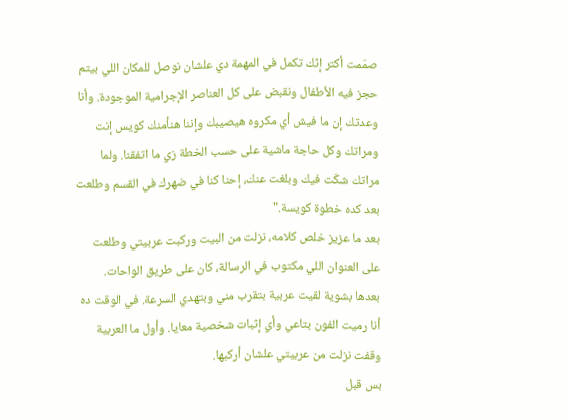صمّمت أكتر إنّك تكمل في المهمة دي علشان نوصل للمكان اللي بيتم حجز فيه الأطفال ونقبض على كل العناصر الإجرامية الموجودة. وأنا وعدتك إن ما فيش أي مكروه هيصيبك وإننا هنأمنك كويس إنت ومراتك وكل حاجة ماشية على حسب الخطة زي ما اتفقنا. ولما مراتك شكّت فيك وبلغت عنك، إحنا كنا في ضهرك في القسم وطلعت بعد كده خطوة كويسة."
بعد ما عزيز خلص كلامه، نزلت من البيت وركبت عربيتي وطلعت على العنوان اللي مكتوب في الرسالة، كان على طريق الواحات.
بعدها بشوية لقيت عربية بتقرب مني وبتهدي السرعة. في الوقت ده أنا رميت الفون بتاعي وأي إثبات شخصية معايا. وأول ما العربية وقفت نزلت من عربيتي علشان أركبها.
بس قبل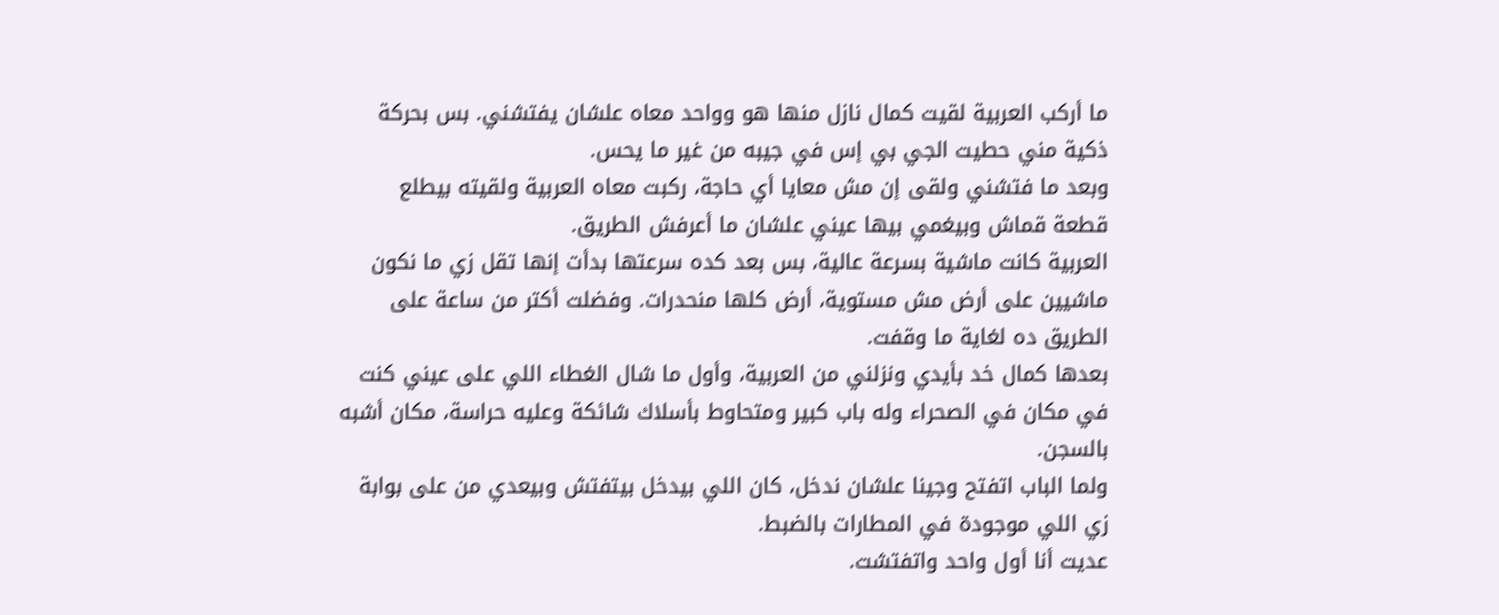ما أركب العربية لقيت كمال نازل منها هو وواحد معاه علشان يفتشني. بس بحركة ذكية مني حطيت الجي بي إس في جيبه من غير ما يحس.
وبعد ما فتشني ولقى إن مش معايا أي حاجة، ركبت معاه العربية ولقيته بيطلع قطعة قماش وبيغمي بيها عيني علشان ما أعرفش الطريق.
العربية كانت ماشية بسرعة عالية، بس بعد كده سرعتها بدأت إنها تقل زي ما نكون ماشيين على أرض مش مستوية، أرض كلها منحدرات. وفضلت أكتر من ساعة على الطريق ده لغاية ما وقفت.
بعدها كمال خد بأيدي ونزلني من العربية، وأول ما شال الغطاء اللي على عيني كنت في مكان في الصحراء وله باب كبير ومتحاوط بأسلاك شائكة وعليه حراسة، مكان أشبه بالسجن.
ولما الباب اتفتح وجينا علشان ندخل، كان اللي بيدخل بيتفتش وبيعدي من على بوابة زي اللي موجودة في المطارات بالضبط.
عديت أنا أول واحد واتفتشت.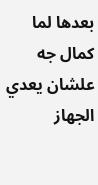بعدها لما كمال جه علشان يعدي الجهاز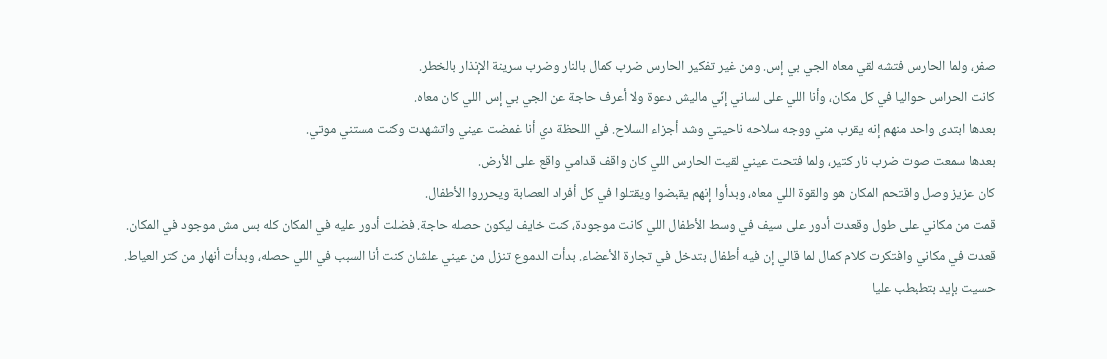صفر، ولما الحارس فتشه لقي معاه الجي بي إس. ومن غير تفكير الحارس ضرب كمال بالنار وضرب سرينة الإنذار بالخطر.
كانت الحراس حواليا في كل مكان، وأنا اللي على لساني إنّي ماليش دعوة ولا أعرف حاجة عن الجي بي إس اللي كان معاه.
بعدها ابتدى واحد منهم إنه يقرب مني ووجه سلاحه ناحيتي وشد أجزاء السلاح. في اللحظة دي أنا غمضت عيني واتشهدت وكنت مستني موتي.
بعدها سمعت صوت ضرب نار كتير، ولما فتحت عيني لقيت الحارس اللي كان واقف قدامي واقع على الأرض.
كان عزيز وصل واقتحم المكان هو والقوة اللي معاه، وبدأوا إنهم يقبضوا ويقتلوا في كل أفراد العصابة ويحرروا الأطفال.
قمت من مكاني على طول وقعدت أدور على سيف في وسط الأطفال اللي كانت موجودة، كنت خايف ليكون حصله حاجة. فضلت أدور عليه في المكان كله بس مش موجود في المكان.
قعدت في مكاني وافتكرت كلام كمال لما قالي إن فيه أطفال بتدخل في تجارة الأعضاء. بدأت الدموع تنزل من عيني علشان كنت أنا السبب في اللي حصله، وبدأت أنهار من كتر العياط.
حسيت بإيد بتطبطب عليا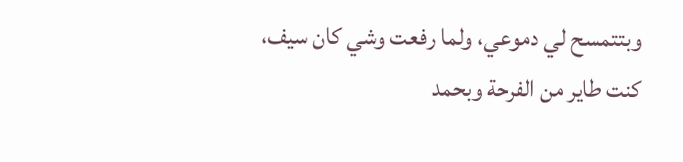وبتتمسح لي دموعي، ولما رفعت وشي كان سيف، كنت طاير من الفرحة وبحمد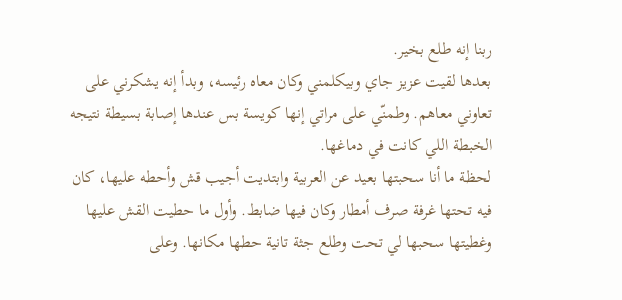ربنا إنه طلع بخير.
بعدها لقيت عزيز جاي وبيكلمني وكان معاه رئيسه، وبدأ إنه يشكرني على تعاوني معاهم. وطمنّي على مراتي إنها كويسة بس عندها إصابة بسيطة نتيجه الخبطة اللي كانت في دماغها.
لحظة ما أنا سحبتها بعيد عن العربية وابتديت أجيب قش وأحطه عليها، كان فيه تحتها غرفة صرف أمطار وكان فيها ضابط. وأول ما حطيت القش عليها وغطيتها سحبها لي تحت وطلع جثة تانية حطها مكانها. وعلى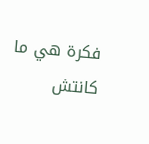فكرة هي ما كانتش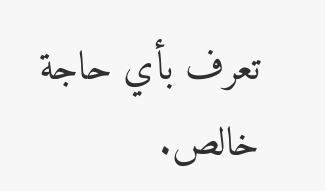تعرف بأي حاجة خالص.